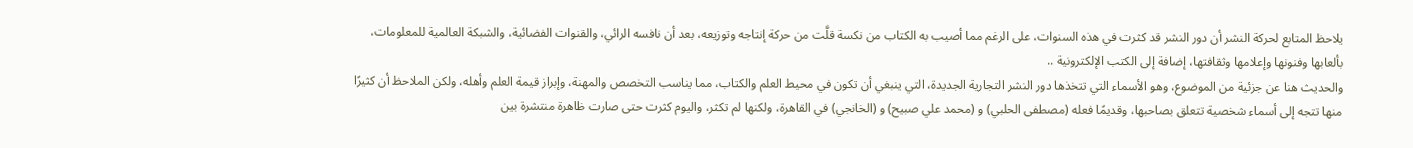يلاحظ المتابع لحركة النشر أن دور النشر قد كثرت في هذه السنوات، على الرغم مما أصيب به الكتاب من نكسة قلَّت من حركة إنتاجه وتوزيعه، بعد أن نافسه الرائي، والقنوات الفضائية، والشبكة العالمية للمعلومات، بألعابها وفنونها وإعلامها وثقافتها، إضافة إلى الكتب الإلكترونية ..
والحديث هنا عن جزئية من الموضوع، وهو الأسماء التي تتخذها دور النشر التجارية الجديدة، التي ينبغي أن تكون في محيط العلم والكتاب، مما يناسب التخصص والمهنة، وإبراز قيمة العلم وأهله، ولكن الملاحظ أن كثيرًا منها تتجه إلى أسماء شخصية تتعلق بصاحبها، وقديمًا فعله (مصطفى الحلبي) و (محمد علي صبيح) و (الخانجي) في القاهرة، ولكنها لم تكثر، واليوم كثرت حتى صارت ظاهرة منتشرة بين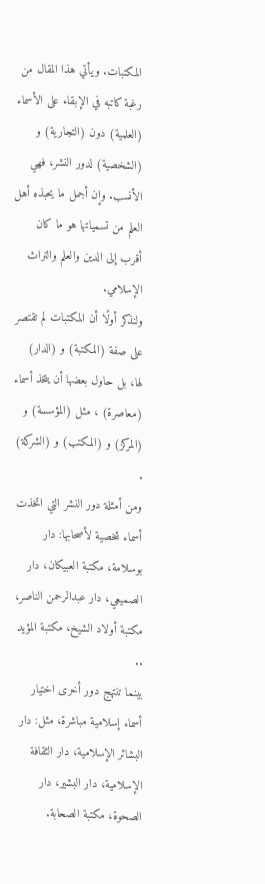المكتبات. ويأتي هذا المقال من رغبة كاتبه في الإبقاء على الأسماء (العلمية) دون (التجارية) و (الشخصية) لدور النشر، فهي الأنسب. وإن أجمل ما يحبذه أهل العلم من تسمياتها هو ما كان أقرب إلى الدين والعلم والتراث الإسلامي.
ولنذكر أولًا أن المكتبات لم تقتصر على صفة (المكتبة) و (الدار) لها، بل حاول بعضها أن يتخذ أسماء (معاصرة) ، مثل (المؤسسة) و (المركز) و (المكتب) و (الشركة) .
ومن أمثلة دور النشر التي اتخذت أسماء شخصية لأصحابها: دار بوسلامة، مكتبة العبيكان، دار الصميعي، دار عبدالرحمن الناصر، مكتبة أولاد الشيخ، مكتبة المؤيد ..
بينما تنتهج دور أخرى اختيار أسماء إسلامية مباشرة، مثل: دار البشائر الإسلامية، دار الثقافة الإسلامية، دار البشير، دار الصحوة، مكتبة الصحابة.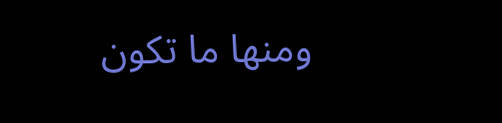ومنها ما تكون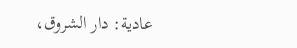عادية: دار الشروق،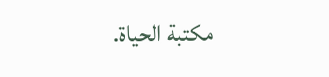مكتبة الحياة.